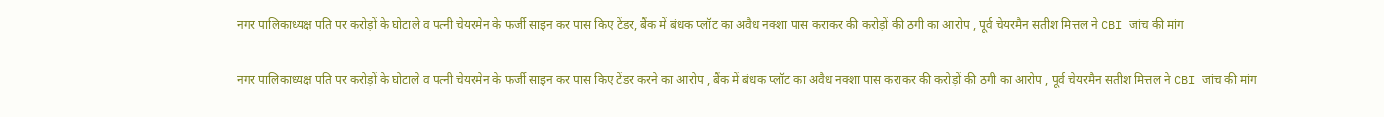नगर पालिकाध्यक्ष पति पर करोड़ों के घोटाले व पत्नी चेयरमेन के फर्जी साइन कर पास किए टेंडर, बैंक में बंधक प्लॉट का अवैध नक्शा पास कराकर की करोड़ों की ठगी का आरोप , पूर्व चेयरमैन सतीश मित्तल ने CBI जांच की मांग

नगर पालिकाध्यक्ष पति पर करोड़ों के घोटाले व पत्नी चेयरमेन के फर्जी साइन कर पास किए टेंडर करने का आरोप , बैंक में बंधक प्लॉट का अवैध नक्शा पास कराकर की करोड़ों की ठगी का आरोप , पूर्व चेयरमैन सतीश मित्तल ने CBI जांच की मांग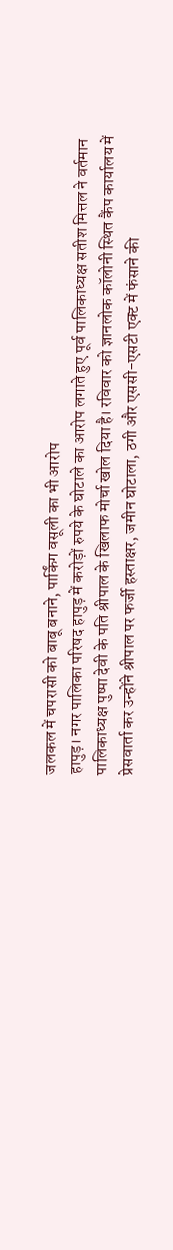जलकल में चपरासी को बाबू बनाने, पार्किंग वसूली का भी आरोप
हापुड़। नगर पालिका परिषद हापुड़ में करोड़ों रुपये के घोटाले का आरोप लगाते हुए पूर्व पालिकाध्यक्ष सतीश मित्तल ने वर्तमान पालिकाध्यक्ष पुष्पा देवी के पति श्रीपाल के खिलाफ मोर्चा खोल दिया है। रविवार को ज्ञानलोक कॉलोनी स्थित कैंप कार्यालय में प्रेसवार्ता कर उन्होंने श्रीपाल पर फर्जी हस्ताक्षर, जमीन घोटाला, ठगी और एससी-एसटी एक्ट में फंसाने की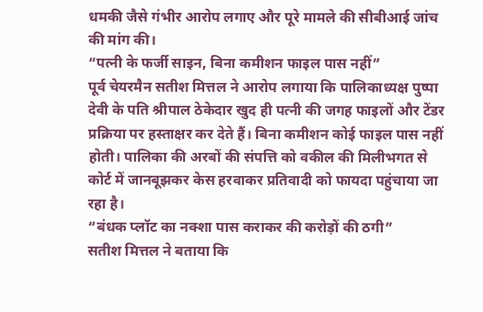धमकी जैसे गंभीर आरोप लगाए और पूरे मामले की सीबीआई जांच की मांग की।
“पत्नी के फर्जी साइन, बिना कमीशन फाइल पास नहीं”
पूर्व चेयरमैन सतीश मित्तल ने आरोप लगाया कि पालिकाध्यक्ष पुष्पा देवी के पति श्रीपाल ठेकेदार खुद ही पत्नी की जगह फाइलों और टेंडर प्रक्रिया पर हस्ताक्षर कर देते हैं। बिना कमीशन कोई फाइल पास नहीं होती। पालिका की अरबों की संपत्ति को वकील की मिलीभगत से कोर्ट में जानबूझकर केस हरवाकर प्रतिवादी को फायदा पहुंचाया जा रहा है।
“बंधक प्लॉट का नक्शा पास कराकर की करोड़ों की ठगी”
सतीश मित्तल ने बताया कि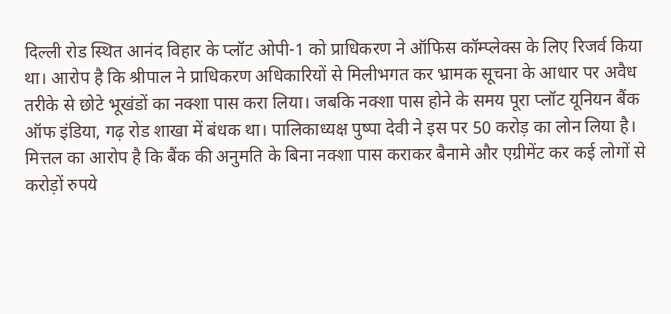दिल्ली रोड स्थित आनंद विहार के प्लॉट ओपी-1 को प्राधिकरण ने ऑफिस कॉम्प्लेक्स के लिए रिजर्व किया था। आरोप है कि श्रीपाल ने प्राधिकरण अधिकारियों से मिलीभगत कर भ्रामक सूचना के आधार पर अवैध तरीके से छोटे भूखंडों का नक्शा पास करा लिया। जबकि नक्शा पास होने के समय पूरा प्लॉट यूनियन बैंक ऑफ इंडिया, गढ़ रोड शाखा में बंधक था। पालिकाध्यक्ष पुष्पा देवी ने इस पर 50 करोड़ का लोन लिया है।
मित्तल का आरोप है कि बैंक की अनुमति के बिना नक्शा पास कराकर बैनामे और एग्रीमेंट कर कई लोगों से करोड़ों रुपये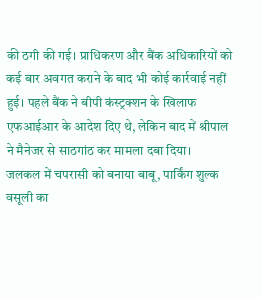की ठगी की गई। प्राधिकरण और बैंक अधिकारियों को कई बार अवगत कराने के बाद भी कोई कार्रवाई नहीं हुई। पहले बैंक ने बीपी कंस्ट्रक्शन के खिलाफ एफआईआर के आदेश दिए थे, लेकिन बाद में श्रीपाल ने मैनेजर से साठगांठ कर मामला दबा दिया।
जलकल में चपरासी को बनाया बाबू, पार्किंग शुल्क वसूली का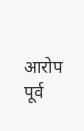आरोप
पूर्व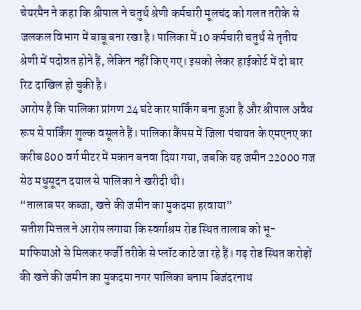चेयरमैन ने कहा कि श्रीपाल ने चतुर्थ श्रेणी कर्मचारी मूलचंद को गलत तरीके से जलकल विभाग में बाबू बना रखा है। पालिका में 10 कर्मचारी चतुर्थ से तृतीय श्रेणी में पदोन्नत होने हैं, लेकिन नहीं किए गए। इसको लेकर हाईकोर्ट में दो बार रिट दाखिल हो चुकी है।
आरोप है कि पालिका प्रांगण 24 घंटे कार पार्किंग बना हुआ है और श्रीपाल अवैध रूप से पार्किंग शुल्क वसूलते हैं। पालिका कैंपस में जिला पंचायत के एमएनए का करीब 800 वर्ग मीटर में मकान बनवा दिया गया, जबकि यह जमीन 22000 गज सेठ मधुसूदन दयाल से पालिका ने खरीदी थी।
“तालाब पर कब्जा, खत्ते की जमीन का मुकदमा हरवाया”
सतीश मित्तल ने आरोप लगाया कि स्वर्गाश्रम रोड स्थित तालाब को भू-माफियाओं से मिलकर फर्जी तरीके से प्लॉट काटे जा रहे हैं। गढ़ रोड स्थित करोड़ों की खत्ते की जमीन का मुकदमा नगर पालिका बनाम बिजंदरनाथ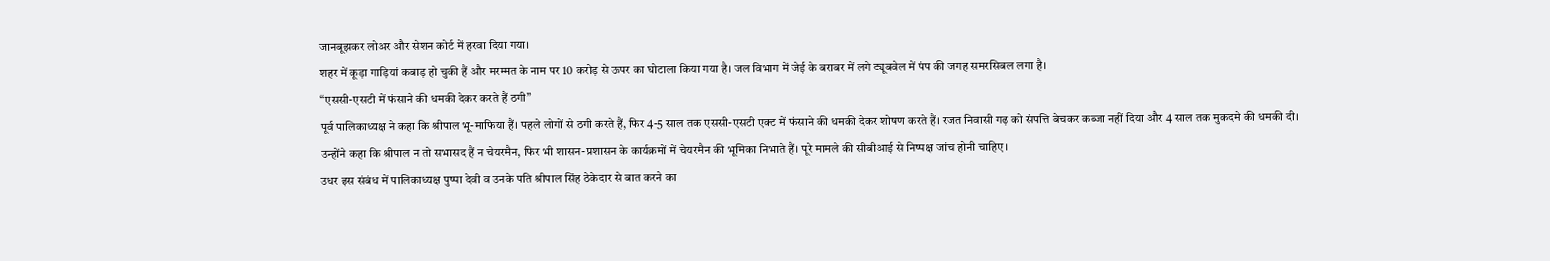जानबूझकर लोअर और सेशन कोर्ट में हरवा दिया गया।
शहर में कूड़ा गाड़ियां कबाड़ हो चुकी हैं और मरम्मत के नाम पर 10 करोड़ से ऊपर का घोटाला किया गया है। जल विभाग में जेई के बराबर में लगे ट्यूबवेल में पंप की जगह समरसिबल लगा है।
“एससी-एसटी में फंसाने की धमकी देकर करते हैं ठगी”
पूर्व पालिकाध्यक्ष ने कहा कि श्रीपाल भू-माफिया हैं। पहले लोगों से ठगी करते हैं, फिर 4-5 साल तक एससी-एसटी एक्ट में फंसाने की धमकी देकर शोषण करते हैं। रजत निवासी गढ़ को संपत्ति बेचकर कब्जा नहीं दिया और 4 साल तक मुकदमे की धमकी दी।
उन्होंने कहा कि श्रीपाल न तो सभासद हैं न चेयरमैन, फिर भी शासन-प्रशासन के कार्यक्रमों में चेयरमैन की भूमिका निभाते हैं। पूरे मामले की सीबीआई से निष्पक्ष जांच होनी चाहिए।
उधर इस संबंध में पालिकाध्यक्ष पुष्पा देवी व उनके पति श्रीपाल सिंह ठेकेदार से बात करने का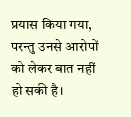प्रयास किया गया, परन्तु उनसे आरोपों को लेकर बात नहीं हो सकी है।